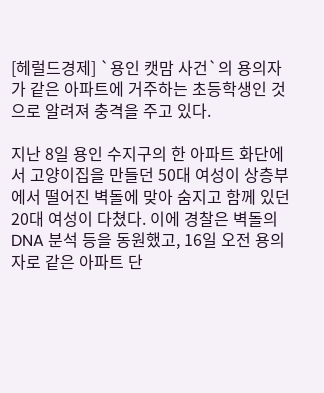[헤럴드경제] `용인 캣맘 사건`의 용의자가 같은 아파트에 거주하는 초등학생인 것으로 알려져 충격을 주고 있다.

지난 8일 용인 수지구의 한 아파트 화단에서 고양이집을 만들던 50대 여성이 상층부에서 떨어진 벽돌에 맞아 숨지고 함께 있던 20대 여성이 다쳤다. 이에 경찰은 벽돌의 DNA 분석 등을 동원했고, 16일 오전 용의자로 같은 아파트 단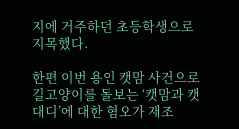지에 거주하던 초등학생으로 지목했다.

한편 이번 용인 캣맘 사건으로 길고양이를 돌보는 ‘캣맘과 캣대디’에 대한 혐오가 재조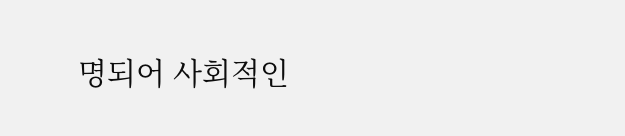명되어 사회적인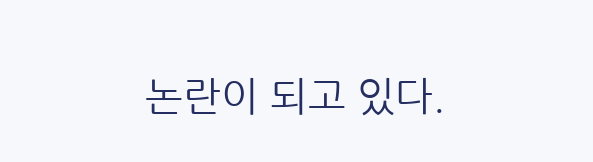논란이 되고 있다.